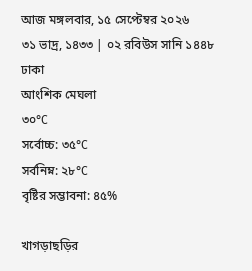আজ মঙ্গলবার, ১৫ সেপ্টেম্বর ২০২৬
৩১ ভাদ্র, ১৪৩৩ | ০২ রবিউস সানি ১৪৪৮
ঢাকা
আংশিক মেঘলা
৩০°C
সর্বোচ্চ: ৩৫°C
সর্বনিম্ন: ২৮°C
বৃষ্টির সম্ভাবনা: ৪৫%

খাগড়াছড়ির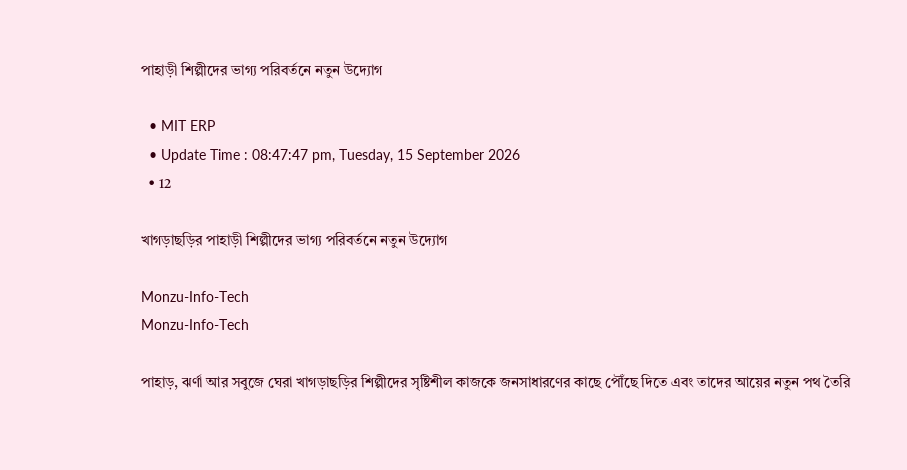পাহাড়ী শিল্পীদের ভাগ্য পরিবর্তনে নতুন উদ্যোগ

  • MIT ERP
  • Update Time : 08:47:47 pm, Tuesday, 15 September 2026
  • 12

খাগড়াছড়ির পাহাড়ী শিল্পীদের ভাগ্য পরিবর্তনে নতুন উদ্যোগ

Monzu-Info-Tech
Monzu-Info-Tech

পাহাড়, ঝর্ণা আর সবুজে ঘেরা খাগড়াছড়ির শিল্পীদের সৃষ্টিশীল কাজকে জনসাধারণের কাছে পৌঁছে দিতে এবং তাদের আয়ের নতুন পথ তৈরি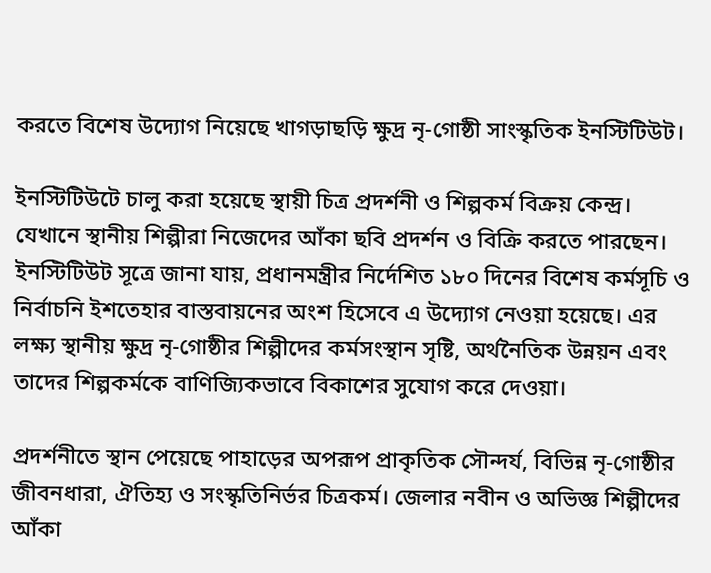করতে বিশেষ উদ্যোগ নিয়েছে খাগড়াছড়ি ক্ষুদ্র নৃ-গোষ্ঠী সাংস্কৃতিক ইনস্টিটিউট।

ইনস্টিটিউটে চালু করা হয়েছে স্থায়ী চিত্র প্রদর্শনী ও শিল্পকর্ম বিক্রয় কেন্দ্র। যেখানে স্থানীয় শিল্পীরা নিজেদের আঁকা ছবি প্রদর্শন ও বিক্রি করতে পারছেন। ইনস্টিটিউট সূত্রে জানা যায়, প্রধানমন্ত্রীর নির্দেশিত ১৮০ দিনের বিশেষ কর্মসূচি ও নির্বাচনি ইশতেহার বাস্তবায়নের অংশ হিসেবে এ উদ্যোগ নেওয়া হয়েছে। এর লক্ষ্য স্থানীয় ক্ষুদ্র নৃ-গোষ্ঠীর শিল্পীদের কর্মসংস্থান সৃষ্টি, অর্থনৈতিক উন্নয়ন এবং তাদের শিল্পকর্মকে বাণিজ্যিকভাবে বিকাশের সুযোগ করে দেওয়া।

প্রদর্শনীতে স্থান পেয়েছে পাহাড়ের অপরূপ প্রাকৃতিক সৌন্দর্য, বিভিন্ন নৃ-গোষ্ঠীর জীবনধারা, ঐতিহ্য ও সংস্কৃতিনির্ভর চিত্রকর্ম। জেলার নবীন ও অভিজ্ঞ শিল্পীদের আঁকা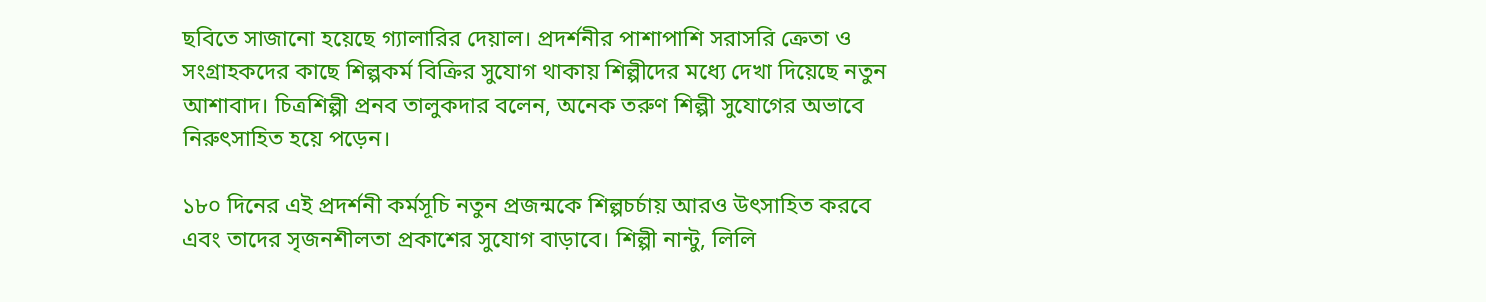ছবিতে সাজানো হয়েছে গ্যালারির দেয়াল। প্রদর্শনীর পাশাপাশি সরাসরি ক্রেতা ও সংগ্রাহকদের কাছে শিল্পকর্ম বিক্রির সুযোগ থাকায় শিল্পীদের মধ্যে দেখা দিয়েছে নতুন আশাবাদ। চিত্রশিল্পী প্রনব তালুকদার বলেন, অনেক তরুণ শিল্পী সুযোগের অভাবে নিরুৎসাহিত হয়ে পড়েন।

১৮০ দিনের এই প্রদর্শনী কর্মসূচি নতুন প্রজন্মকে শিল্পচর্চায় আরও উৎসাহিত করবে এবং তাদের সৃজনশীলতা প্রকাশের সুযোগ বাড়াবে। শিল্পী নান্টু, লিলি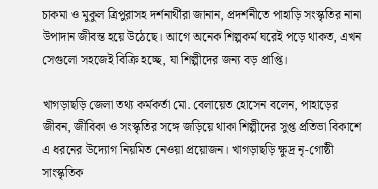চাকমা ও মুকুল ত্রিপুরাসহ দর্শনার্থীরা জানান, প্রদর্শনীতে পাহাড়ি সংস্কৃতির নানা উপাদান জীবন্ত হয়ে উঠেছে। আগে অনেক শিল্পকর্ম ঘরেই পড়ে থাকত, এখন সেগুলো সহজেই বিক্রি হচ্ছে, যা শিল্পীদের জন্য বড় প্রাপ্তি।

খাগড়াছড়ি জেলা তথ্য কর্মকর্তা মো. বেলায়েত হোসেন বলেন, পাহাড়ের জীবন, জীবিকা ও সংস্কৃতির সঙ্গে জড়িয়ে থাকা শিল্পীদের সুপ্ত প্রতিভা বিকাশে এ ধরনের উদ্যোগ নিয়মিত নেওয়া প্রয়োজন। খাগড়াছড়ি ক্ষুদ্র নৃ-গোষ্ঠী সাংস্কৃতিক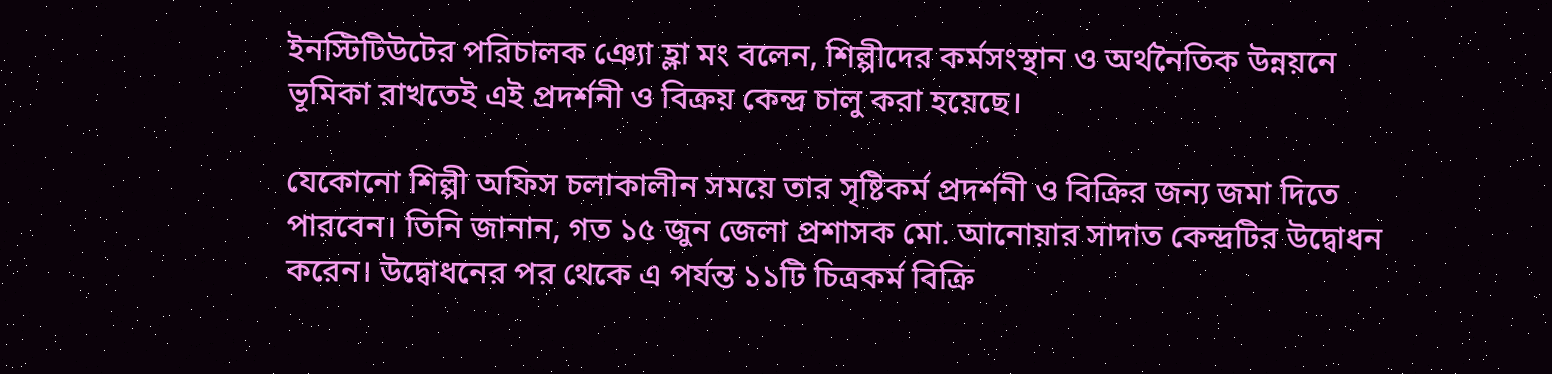ইনস্টিটিউটের পরিচালক ঞ্যো হ্লা মং বলেন, শিল্পীদের কর্মসংস্থান ও অর্থনৈতিক উন্নয়নে ভূমিকা রাখতেই এই প্রদর্শনী ও বিক্রয় কেন্দ্র চালু করা হয়েছে।

যেকোনো শিল্পী অফিস চলাকালীন সময়ে তার সৃষ্টিকর্ম প্রদর্শনী ও বিক্রির জন্য জমা দিতে পারবেন। তিনি জানান, গত ১৫ জুন জেলা প্রশাসক মো. আনোয়ার সাদাত কেন্দ্রটির উদ্বোধন করেন। উদ্বোধনের পর থেকে এ পর্যন্ত ১১টি চিত্রকর্ম বিক্রি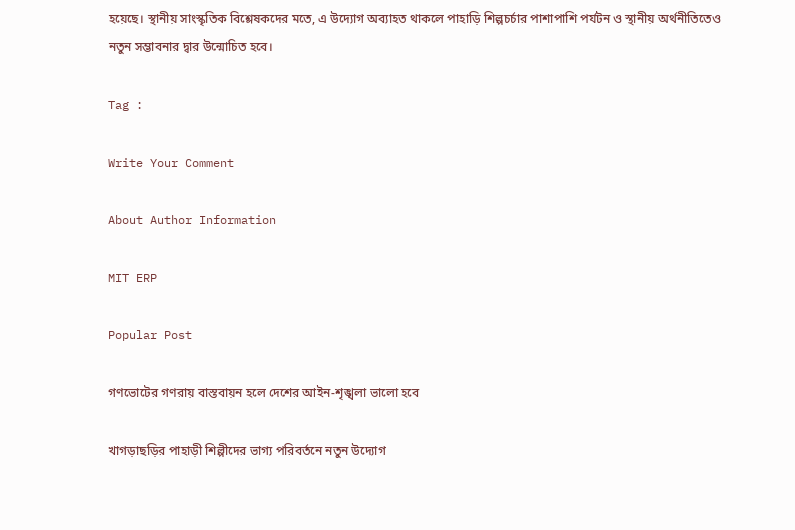হয়েছে। স্থানীয় সাংস্কৃতিক বিশ্লেষকদের মতে, এ উদ্যোগ অব্যাহত থাকলে পাহাড়ি শিল্পচর্চার পাশাপাশি পর্যটন ও স্থানীয় অর্থনীতিতেও নতুন সম্ভাবনার দ্বার উন্মোচিত হবে।

Tag :

Write Your Comment

About Author Information

MIT ERP

Popular Post

গণভোটের গণরায় বাস্তবায়ন হলে দেশের আইন-শৃঙ্খলা ভালো হবে

খাগড়াছড়ির পাহাড়ী শিল্পীদের ভাগ্য পরিবর্তনে নতুন উদ্যোগ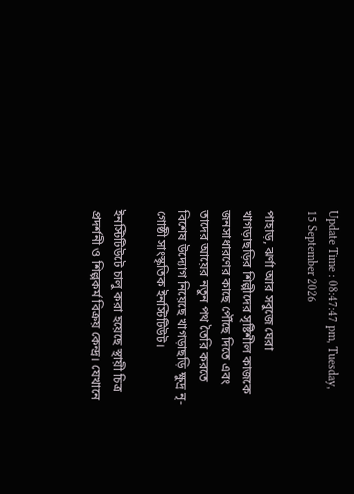Update Time : 08:47:47 pm, Tuesday, 15 September 2026

পাহাড়, ঝর্ণা আর সবুজে ঘেরা খাগড়াছড়ির শিল্পীদের সৃষ্টিশীল কাজকে জনসাধারণের কাছে পৌঁছে দিতে এবং তাদের আয়ের নতুন পথ তৈরি করতে বিশেষ উদ্যোগ নিয়েছে খাগড়াছড়ি ক্ষুদ্র নৃ-গোষ্ঠী সাংস্কৃতিক ইনস্টিটিউট।

ইনস্টিটিউটে চালু করা হয়েছে স্থায়ী চিত্র প্রদর্শনী ও শিল্পকর্ম বিক্রয় কেন্দ্র। যেখানে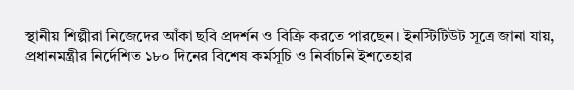স্থানীয় শিল্পীরা নিজেদের আঁকা ছবি প্রদর্শন ও বিক্রি করতে পারছেন। ইনস্টিটিউট সূত্রে জানা যায়, প্রধানমন্ত্রীর নির্দেশিত ১৮০ দিনের বিশেষ কর্মসূচি ও নির্বাচনি ইশতেহার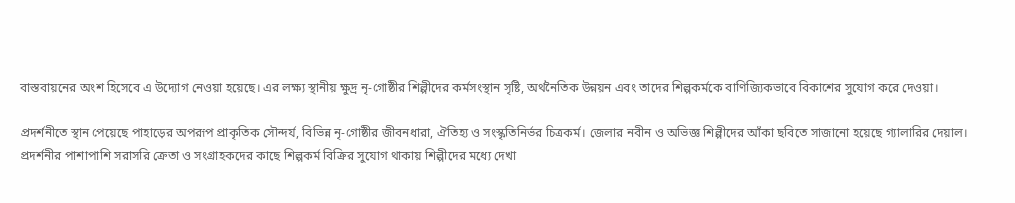বাস্তবায়নের অংশ হিসেবে এ উদ্যোগ নেওয়া হয়েছে। এর লক্ষ্য স্থানীয় ক্ষুদ্র নৃ-গোষ্ঠীর শিল্পীদের কর্মসংস্থান সৃষ্টি, অর্থনৈতিক উন্নয়ন এবং তাদের শিল্পকর্মকে বাণিজ্যিকভাবে বিকাশের সুযোগ করে দেওয়া।

প্রদর্শনীতে স্থান পেয়েছে পাহাড়ের অপরূপ প্রাকৃতিক সৌন্দর্য, বিভিন্ন নৃ-গোষ্ঠীর জীবনধারা, ঐতিহ্য ও সংস্কৃতিনির্ভর চিত্রকর্ম। জেলার নবীন ও অভিজ্ঞ শিল্পীদের আঁকা ছবিতে সাজানো হয়েছে গ্যালারির দেয়াল। প্রদর্শনীর পাশাপাশি সরাসরি ক্রেতা ও সংগ্রাহকদের কাছে শিল্পকর্ম বিক্রির সুযোগ থাকায় শিল্পীদের মধ্যে দেখা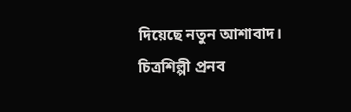দিয়েছে নতুন আশাবাদ। চিত্রশিল্পী প্রনব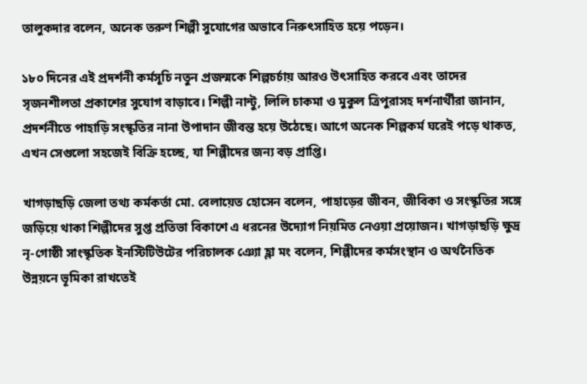তালুকদার বলেন, অনেক তরুণ শিল্পী সুযোগের অভাবে নিরুৎসাহিত হয়ে পড়েন।

১৮০ দিনের এই প্রদর্শনী কর্মসূচি নতুন প্রজন্মকে শিল্পচর্চায় আরও উৎসাহিত করবে এবং তাদের সৃজনশীলতা প্রকাশের সুযোগ বাড়াবে। শিল্পী নান্টু, লিলি চাকমা ও মুকুল ত্রিপুরাসহ দর্শনার্থীরা জানান, প্রদর্শনীতে পাহাড়ি সংস্কৃতির নানা উপাদান জীবন্ত হয়ে উঠেছে। আগে অনেক শিল্পকর্ম ঘরেই পড়ে থাকত, এখন সেগুলো সহজেই বিক্রি হচ্ছে, যা শিল্পীদের জন্য বড় প্রাপ্তি।

খাগড়াছড়ি জেলা তথ্য কর্মকর্তা মো. বেলায়েত হোসেন বলেন, পাহাড়ের জীবন, জীবিকা ও সংস্কৃতির সঙ্গে জড়িয়ে থাকা শিল্পীদের সুপ্ত প্রতিভা বিকাশে এ ধরনের উদ্যোগ নিয়মিত নেওয়া প্রয়োজন। খাগড়াছড়ি ক্ষুদ্র নৃ-গোষ্ঠী সাংস্কৃতিক ইনস্টিটিউটের পরিচালক ঞ্যো হ্লা মং বলেন, শিল্পীদের কর্মসংস্থান ও অর্থনৈতিক উন্নয়নে ভূমিকা রাখতেই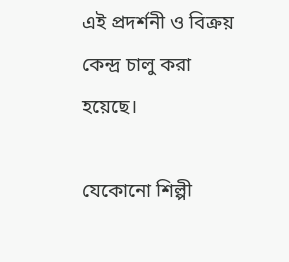এই প্রদর্শনী ও বিক্রয় কেন্দ্র চালু করা হয়েছে।

যেকোনো শিল্পী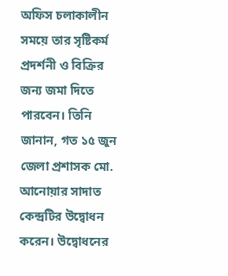অফিস চলাকালীন সময়ে তার সৃষ্টিকর্ম প্রদর্শনী ও বিক্রির জন্য জমা দিতে পারবেন। তিনি জানান, গত ১৫ জুন জেলা প্রশাসক মো. আনোয়ার সাদাত কেন্দ্রটির উদ্বোধন করেন। উদ্বোধনের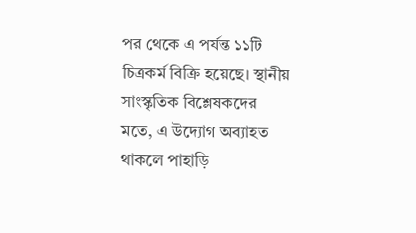পর থেকে এ পর্যন্ত ১১টি চিত্রকর্ম বিক্রি হয়েছে। স্থানীয় সাংস্কৃতিক বিশ্লেষকদের মতে, এ উদ্যোগ অব্যাহত থাকলে পাহাড়ি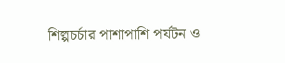শিল্পচর্চার পাশাপাশি পর্যটন ও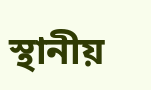স্থানীয়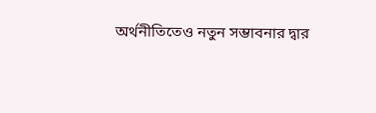অর্থনীতিতেও নতুন সম্ভাবনার দ্বার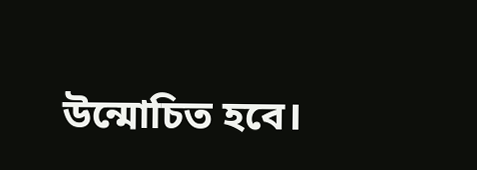উন্মোচিত হবে।